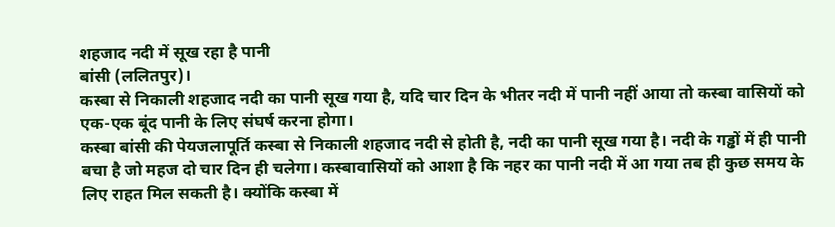शहजाद नदी में सूख रहा है पानी
बांसी (ललितपुर)।
कस्बा से निकाली शहजाद नदी का पानी सूख गया है, यदि चार दिन के भीतर नदी में पानी नहीं आया तो कस्बा वासियों को एक-एक बूंद पानी के लिए संघर्ष करना होगा।
कस्बा बांसी की पेयजलापूर्ति कस्बा से निकाली शहजाद नदी से होती है, नदी का पानी सूख गया है। नदी के गड्ढों में ही पानी बचा है जो महज दो चार दिन ही चलेगा। कस्बावासियों को आशा है कि नहर का पानी नदी में आ गया तब ही कुछ समय के लिए राहत मिल सकती है। क्योंकि कस्बा में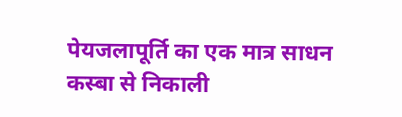पेयजलापूर्ति का एक मात्र साधन कस्बा से निकाली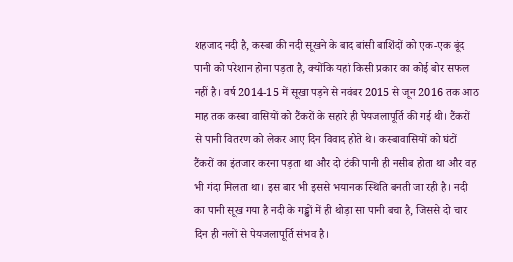शहजाद नदी है, कस्बा की नदी सूखने के बाद बांसी बाशिंदों को एक-एक बूंद पानी को परेशान होना पड़ता है, क्योंकि यहां किसी प्रकार का कोई बोर सफल नहीं है। वर्ष 2014-15 में सूखा पड़ने से नवंबर 2015 से जून 2016 तक आठ माह तक कस्बा वासियों को टैंकरों के सहारे ही पेयजलापूर्ति की गई थी। टैंकरों से पानी वितरण को लेकर आए दिन विवाद होते थे। कस्बावासियों को घंटों टैंकरों का इंतजार करना पड़ता था और दो टंकी पानी ही नसीब होता था और वह भी गंदा मिलता था। इस बार भी इससे भयानक स्थिति बनती जा रही है। नदी का पानी सूख गया है नदी के गड्ढों में ही थोड़ा सा पानी बचा है, जिससे दो चार दिन ही नलों से पेयजलापूर्ति संभव है।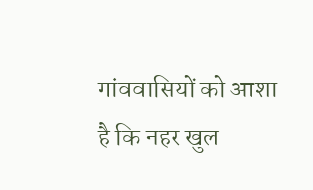गांववासियों को आशा है कि नहर खुल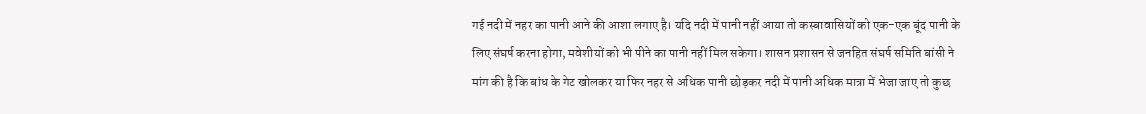गई नदी में नहर का पानी आने की आशा लगाए है। यदि नदी में पानी नहीं आया तो कस्बावासियों को एक-एक बूंद पानी के लिए संघर्ष करना होगा, मवेशीयों को भी पीने का पानी नहीं मिल सकेगा। शासन प्रशासन से जनहित संघर्ष समिति बांसी ने मांग की है कि बांध के गेट खोलकर या फिर नहर से अधिक पानी छोड़कर नदी में पानी अधिक मात्रा में भेजा जाए तो कुछ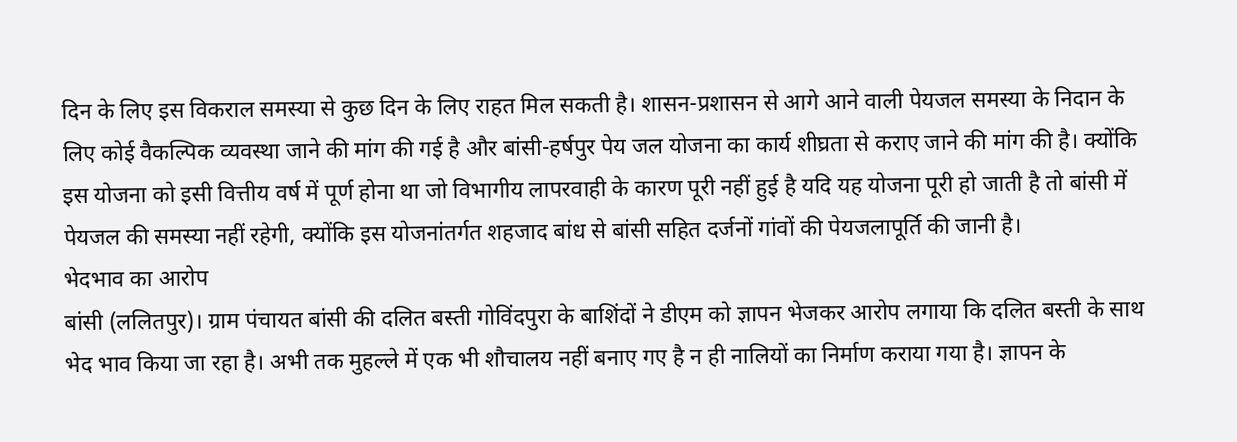दिन के लिए इस विकराल समस्या से कुछ दिन के लिए राहत मिल सकती है। शासन-प्रशासन से आगे आने वाली पेयजल समस्या के निदान के लिए कोई वैकल्पिक व्यवस्था जाने की मांग की गई है और बांसी-हर्षपुर पेय जल योजना का कार्य शीघ्रता से कराए जाने की मांग की है। क्योंकि इस योजना को इसी वित्तीय वर्ष में पूर्ण होना था जो विभागीय लापरवाही के कारण पूरी नहीं हुई है यदि यह योजना पूरी हो जाती है तो बांसी में पेयजल की समस्या नहीं रहेगी, क्योंकि इस योजनांतर्गत शहजाद बांध से बांसी सहित दर्जनों गांवों की पेयजलापूर्ति की जानी है।
भेदभाव का आरोप
बांसी (ललितपुर)। ग्राम पंचायत बांसी की दलित बस्ती गोविंदपुरा के बाशिंदों ने डीएम को ज्ञापन भेजकर आरोप लगाया कि दलित बस्ती के साथ भेद भाव किया जा रहा है। अभी तक मुहल्ले में एक भी शौचालय नहीं बनाए गए है न ही नालियों का निर्माण कराया गया है। ज्ञापन के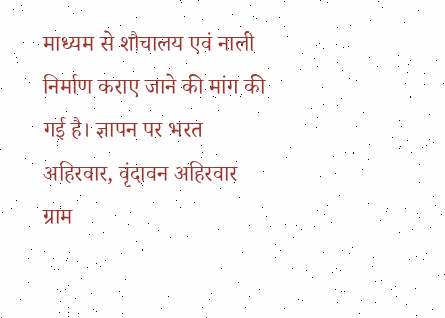माध्यम से शौचालय एवं नाली निर्माण कराए जाने की मांग की गई है। ज्ञापन पर भरत अहिरवार, वृंदावन अहिरवार ग्राम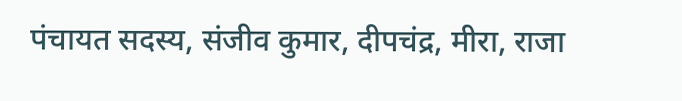पंचायत सदस्य, संजीव कुमार, दीपचंद्र, मीरा, राजा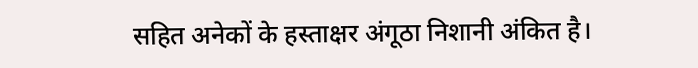सहित अनेकों के हस्ताक्षर अंगूठा निशानी अंकित है।